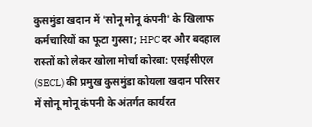कुसमुंडा खदान में 'सोनू मोनू कंपनी' के खिलाफ कर्मचारियों का फूटा गुस्सा; HPC दर और बदहाल रास्तों को लेकर खोला मोर्चा कोरबा: एसईसीएल (SECL) की प्रमुख कुसमुंडा कोयला खदान परिसर में सोनू मोनू कंपनी के अंतर्गत कार्यरत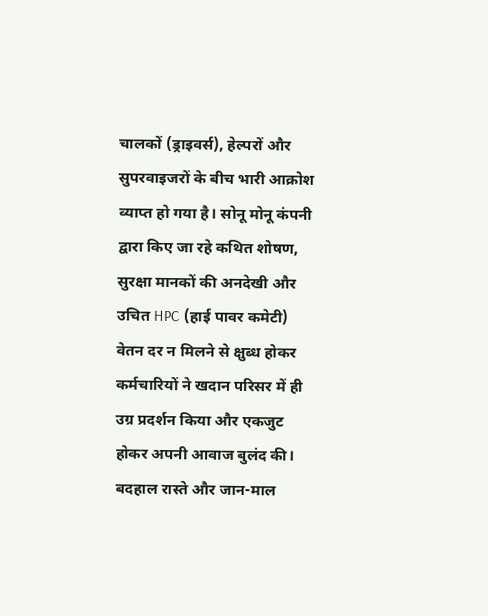चालकों (ड्राइवर्स), हेल्परों और सुपरवाइजरों के बीच भारी आक्रोश व्याप्त हो गया है। सोनू मोनू कंपनी द्वारा किए जा रहे कथित शोषण, सुरक्षा मानकों की अनदेखी और उचित HPC (हाई पावर कमेटी) वेतन दर न मिलने से क्षुब्ध होकर कर्मचारियों ने खदान परिसर में ही उग्र प्रदर्शन किया और एकजुट होकर अपनी आवाज बुलंद की। बदहाल रास्ते और जान-माल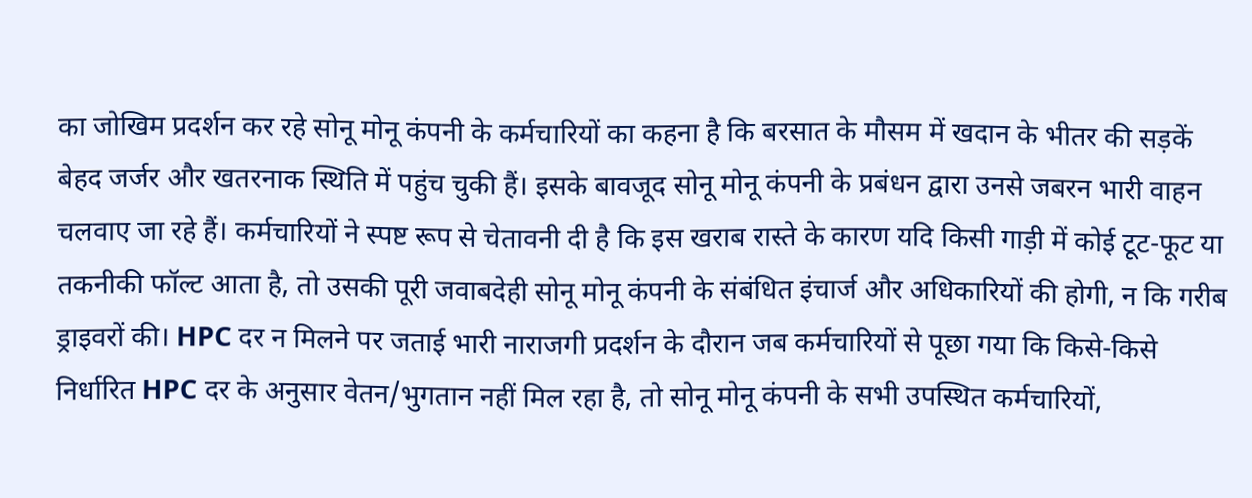का जोखिम प्रदर्शन कर रहे सोनू मोनू कंपनी के कर्मचारियों का कहना है कि बरसात के मौसम में खदान के भीतर की सड़कें बेहद जर्जर और खतरनाक स्थिति में पहुंच चुकी हैं। इसके बावजूद सोनू मोनू कंपनी के प्रबंधन द्वारा उनसे जबरन भारी वाहन चलवाए जा रहे हैं। कर्मचारियों ने स्पष्ट रूप से चेतावनी दी है कि इस खराब रास्ते के कारण यदि किसी गाड़ी में कोई टूट-फूट या तकनीकी फॉल्ट आता है, तो उसकी पूरी जवाबदेही सोनू मोनू कंपनी के संबंधित इंचार्ज और अधिकारियों की होगी, न कि गरीब ड्राइवरों की। HPC दर न मिलने पर जताई भारी नाराजगी प्रदर्शन के दौरान जब कर्मचारियों से पूछा गया कि किसे-किसे निर्धारित HPC दर के अनुसार वेतन/भुगतान नहीं मिल रहा है, तो सोनू मोनू कंपनी के सभी उपस्थित कर्मचारियों,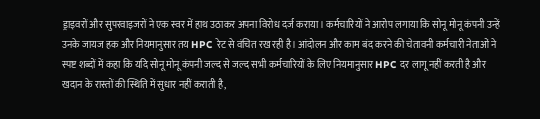ड्राइवरों और सुपरवाइजरों ने एक स्वर में हाथ उठाकर अपना विरोध दर्ज कराया। कर्मचारियों ने आरोप लगाया कि सोनू मोनू कंपनी उन्हें उनके जायज हक और नियमानुसार तय HPC रेट से वंचित रख रही है। आंदोलन और काम बंद करने की चेतावनी कर्मचारी नेताओं ने स्पष्ट शब्दों में कहा कि यदि सोनू मोनू कंपनी जल्द से जल्द सभी कर्मचारियों के लिए नियमानुसार HPC दर लागू नहीं करती है और खदान के रास्तों की स्थिति में सुधार नहीं कराती है,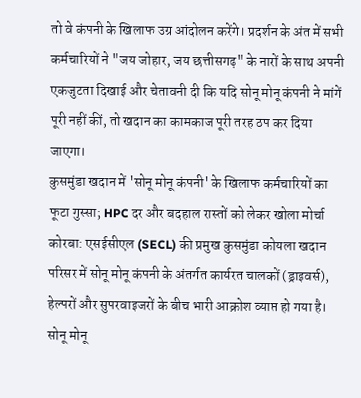तो वे कंपनी के खिलाफ उग्र आंदोलन करेंगे। प्रदर्शन के अंत में सभी कर्मचारियों ने "जय जोहार, जय छत्तीसगढ़" के नारों के साथ अपनी एकजुटता दिखाई और चेतावनी दी कि यदि सोनू मोनू कंपनी ने मांगें पूरी नहीं कीं, तो खदान का कामकाज पूरी तरह ठप कर दिया जाएगा।
कुसमुंडा खदान में 'सोनू मोनू कंपनी' के खिलाफ कर्मचारियों का फूटा गुस्सा; HPC दर और बदहाल रास्तों को लेकर खोला मोर्चा कोरबा: एसईसीएल (SECL) की प्रमुख कुसमुंडा कोयला खदान परिसर में सोनू मोनू कंपनी के अंतर्गत कार्यरत चालकों (ड्राइवर्स), हेल्परों और सुपरवाइजरों के बीच भारी आक्रोश व्याप्त हो गया है। सोनू मोनू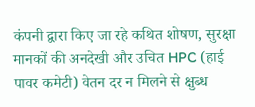कंपनी द्वारा किए जा रहे कथित शोषण, सुरक्षा मानकों की अनदेखी और उचित HPC (हाई पावर कमेटी) वेतन दर न मिलने से क्षुब्ध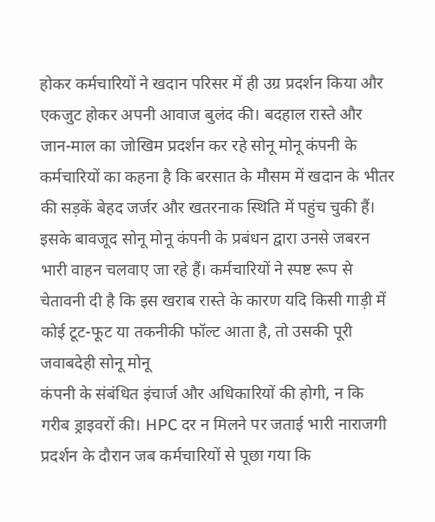होकर कर्मचारियों ने खदान परिसर में ही उग्र प्रदर्शन किया और एकजुट होकर अपनी आवाज बुलंद की। बदहाल रास्ते और जान-माल का जोखिम प्रदर्शन कर रहे सोनू मोनू कंपनी के कर्मचारियों का कहना है कि बरसात के मौसम में खदान के भीतर की सड़कें बेहद जर्जर और खतरनाक स्थिति में पहुंच चुकी हैं। इसके बावजूद सोनू मोनू कंपनी के प्रबंधन द्वारा उनसे जबरन भारी वाहन चलवाए जा रहे हैं। कर्मचारियों ने स्पष्ट रूप से चेतावनी दी है कि इस खराब रास्ते के कारण यदि किसी गाड़ी में कोई टूट-फूट या तकनीकी फॉल्ट आता है, तो उसकी पूरी जवाबदेही सोनू मोनू
कंपनी के संबंधित इंचार्ज और अधिकारियों की होगी, न कि गरीब ड्राइवरों की। HPC दर न मिलने पर जताई भारी नाराजगी प्रदर्शन के दौरान जब कर्मचारियों से पूछा गया कि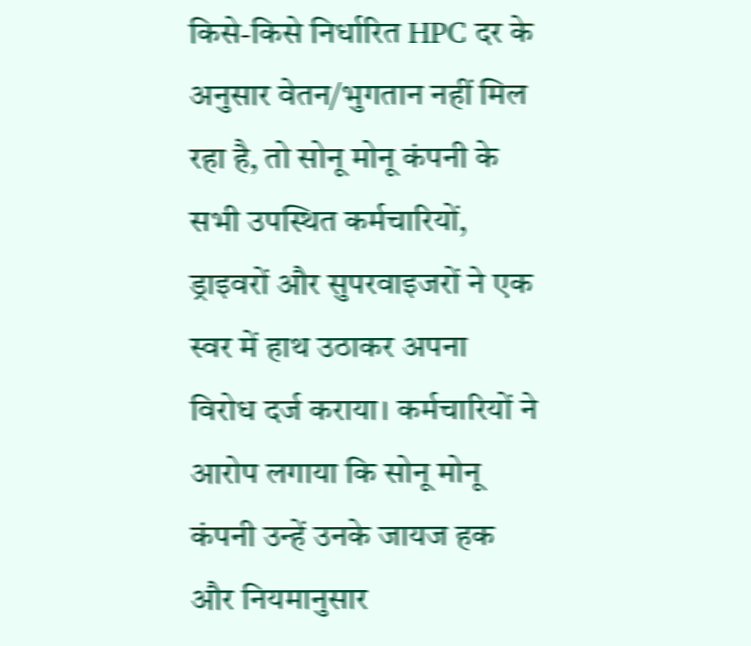किसे-किसे निर्धारित HPC दर के अनुसार वेतन/भुगतान नहीं मिल रहा है, तो सोनू मोनू कंपनी के सभी उपस्थित कर्मचारियों, ड्राइवरों और सुपरवाइजरों ने एक स्वर में हाथ उठाकर अपना विरोध दर्ज कराया। कर्मचारियों ने आरोप लगाया कि सोनू मोनू कंपनी उन्हें उनके जायज हक और नियमानुसार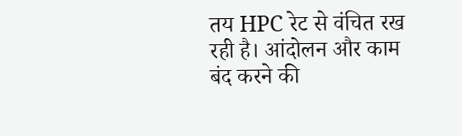तय HPC रेट से वंचित रख रही है। आंदोलन और काम बंद करने की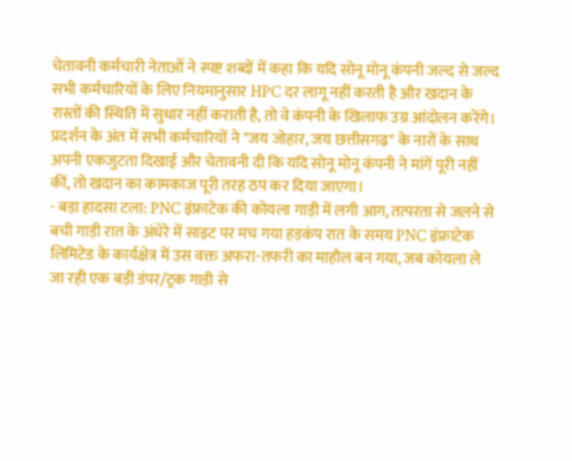चेतावनी कर्मचारी नेताओं ने स्पष्ट शब्दों में कहा कि यदि सोनू मोनू कंपनी जल्द से जल्द सभी कर्मचारियों के लिए नियमानुसार HPC दर लागू नहीं करती है और खदान के रास्तों की स्थिति में सुधार नहीं कराती है, तो वे कंपनी के खिलाफ उग्र आंदोलन करेंगे। प्रदर्शन के अंत में सभी कर्मचारियों ने "जय जोहार, जय छत्तीसगढ़" के नारों के साथ अपनी एकजुटता दिखाई और चेतावनी दी कि यदि सोनू मोनू कंपनी ने मांगें पूरी नहीं कीं, तो खदान का कामकाज पूरी तरह ठप कर दिया जाएगा।
- बड़ा हादसा टला: PNC इंफ्राटेक की कोयला गाड़ी में लगी आग, तत्परता से जलने से बची गाड़ी रात के अंधेरे में साइट पर मच गया हड़कंप रात के समय PNC इंफ्राटेक लिमिटेड के कार्यक्षेत्र में उस वक्त अफरा-तफरी का माहौल बन गया, जब कोयला ले जा रही एक बड़ी डंपर/ट्रक गाड़ी से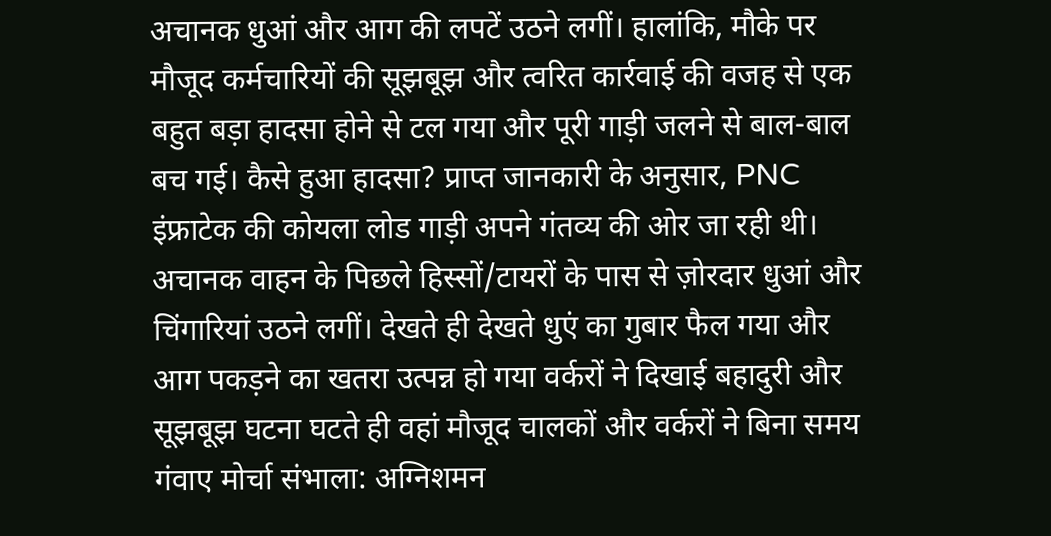अचानक धुआं और आग की लपटें उठने लगीं। हालांकि, मौके पर मौजूद कर्मचारियों की सूझबूझ और त्वरित कार्रवाई की वजह से एक बहुत बड़ा हादसा होने से टल गया और पूरी गाड़ी जलने से बाल-बाल बच गई। कैसे हुआ हादसा? प्राप्त जानकारी के अनुसार, PNC इंफ्राटेक की कोयला लोड गाड़ी अपने गंतव्य की ओर जा रही थी। अचानक वाहन के पिछले हिस्सों/टायरों के पास से ज़ोरदार धुआं और चिंगारियां उठने लगीं। देखते ही देखते धुएं का गुबार फैल गया और आग पकड़ने का खतरा उत्पन्न हो गया वर्करों ने दिखाई बहादुरी और सूझबूझ घटना घटते ही वहां मौजूद चालकों और वर्करों ने बिना समय गंवाए मोर्चा संभाला: अग्निशमन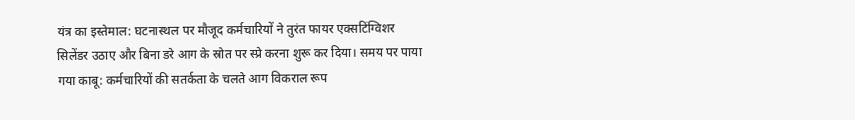यंत्र का इस्तेमाल: घटनास्थल पर मौजूद कर्मचारियों ने तुरंत फायर एक्सटिंग्विशर सिलेंडर उठाए और बिना डरे आग के स्रोत पर स्प्रे करना शुरू कर दिया। समय पर पाया गया काबू: कर्मचारियों की सतर्कता के चलते आग विकराल रूप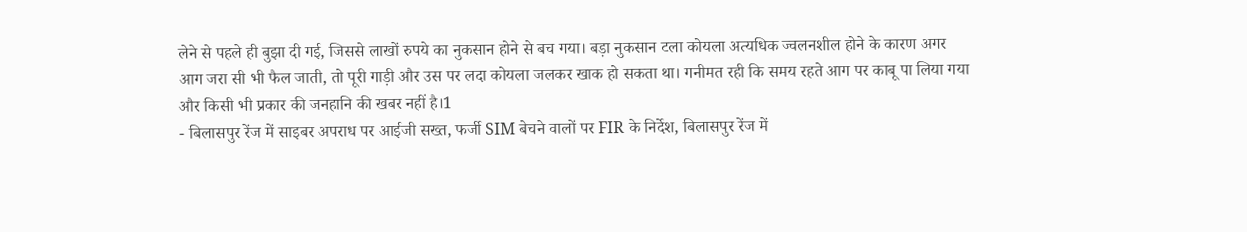लेने से पहले ही बुझा दी गई, जिससे लाखों रुपये का नुकसान होने से बच गया। बड़ा नुकसान टला कोयला अत्यधिक ज्वलनशील होने के कारण अगर आग जरा सी भी फैल जाती, तो पूरी गाड़ी और उस पर लदा कोयला जलकर खाक हो सकता था। गनीमत रही कि समय रहते आग पर काबू पा लिया गया और किसी भी प्रकार की जनहानि की खबर नहीं है।1
- बिलासपुर रेंज में साइबर अपराध पर आईजी सख्त, फर्जी SIM बेचने वालों पर FIR के निर्देश, बिलासपुर रेंज में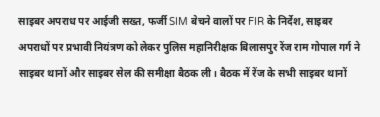साइबर अपराध पर आईजी सख्त, फर्जी SIM बेचने वालों पर FIR के निर्देश, साइबर अपराधों पर प्रभावी नियंत्रण को लेकर पुलिस महानिरीक्षक बिलासपुर रेंज राम गोपाल गर्ग ने साइबर थानों और साइबर सेल की समीक्षा बैठक ली। बैठक में रेंज के सभी साइबर थानों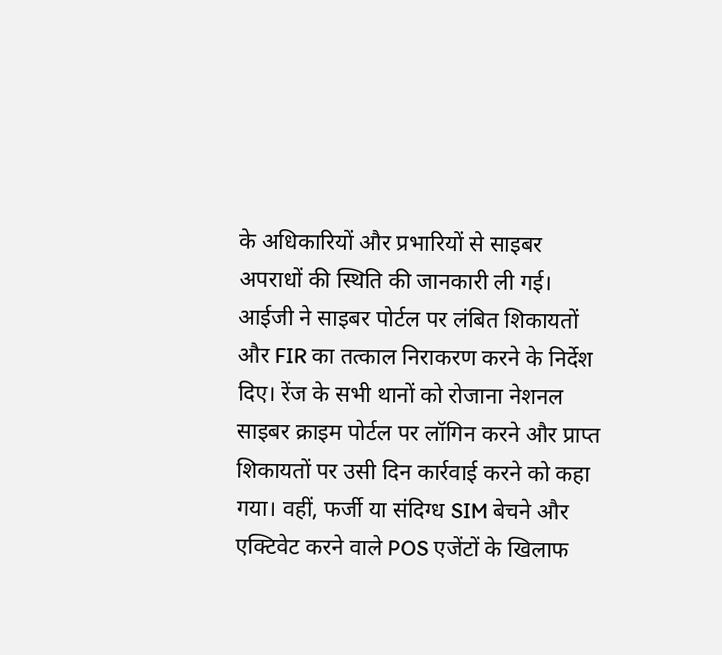के अधिकारियों और प्रभारियों से साइबर अपराधों की स्थिति की जानकारी ली गई। आईजी ने साइबर पोर्टल पर लंबित शिकायतों और FIR का तत्काल निराकरण करने के निर्देश दिए। रेंज के सभी थानों को रोजाना नेशनल साइबर क्राइम पोर्टल पर लॉगिन करने और प्राप्त शिकायतों पर उसी दिन कार्रवाई करने को कहा गया। वहीं, फर्जी या संदिग्ध SIM बेचने और एक्टिवेट करने वाले POS एजेंटों के खिलाफ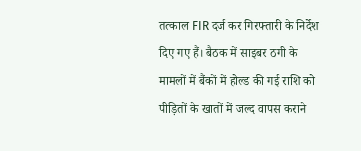तत्काल FIR दर्ज कर गिरफ्तारी के निर्देश दिए गए हैं। बैठक में साइबर ठगी के मामलों में बैंकों में होल्ड की गई राशि को पीड़ितों के खातों में जल्द वापस कराने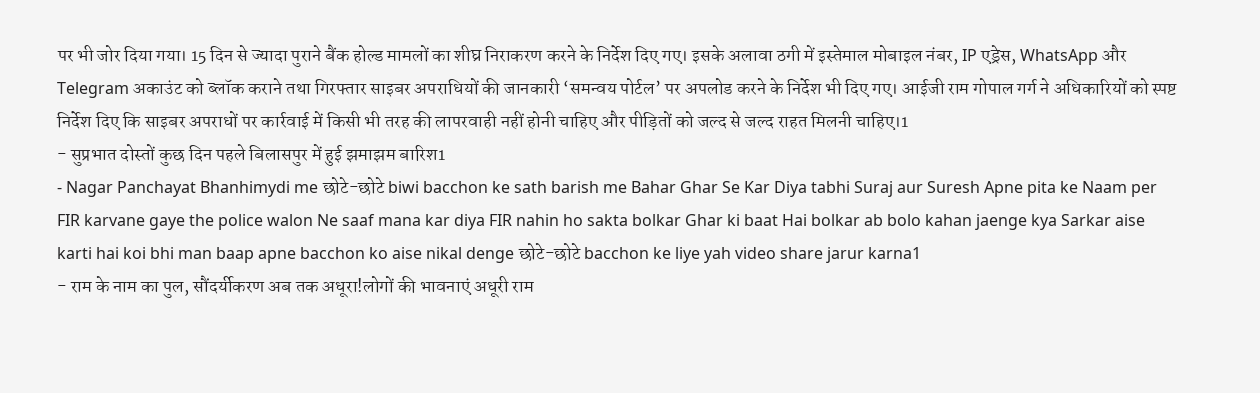पर भी जोर दिया गया। 15 दिन से ज्यादा पुराने बैंक होल्ड मामलों का शीघ्र निराकरण करने के निर्देश दिए गए। इसके अलावा ठगी में इस्तेमाल मोबाइल नंबर, IP एड्रेस, WhatsApp और Telegram अकाउंट को ब्लॉक कराने तथा गिरफ्तार साइबर अपराधियों की जानकारी ‘समन्वय पोर्टल’ पर अपलोड करने के निर्देश भी दिए गए। आईजी राम गोपाल गर्ग ने अधिकारियों को स्पष्ट निर्देश दिए कि साइबर अपराधों पर कार्रवाई में किसी भी तरह की लापरवाही नहीं होनी चाहिए और पीड़ितों को जल्द से जल्द राहत मिलनी चाहिए।1
- सुप्रभात दोस्तों कुछ दिन पहले बिलासपुर में हुई झमाझम बारिश1
- Nagar Panchayat Bhanhimydi me छोटे-छोटे biwi bacchon ke sath barish me Bahar Ghar Se Kar Diya tabhi Suraj aur Suresh Apne pita ke Naam per FIR karvane gaye the police walon Ne saaf mana kar diya FIR nahin ho sakta bolkar Ghar ki baat Hai bolkar ab bolo kahan jaenge kya Sarkar aise karti hai koi bhi man baap apne bacchon ko aise nikal denge छोटे-छोटे bacchon ke liye yah video share jarur karna1
- राम के नाम का पुल, सौंदर्यीकरण अब तक अधूरा!लोगों की भावनाएं अधूरी राम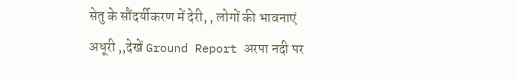सेतु के सौंदर्यीकरण में देरी, , लोगों की भावनाएं अधूरी ,,देखें Ground Report अरपा नदी पर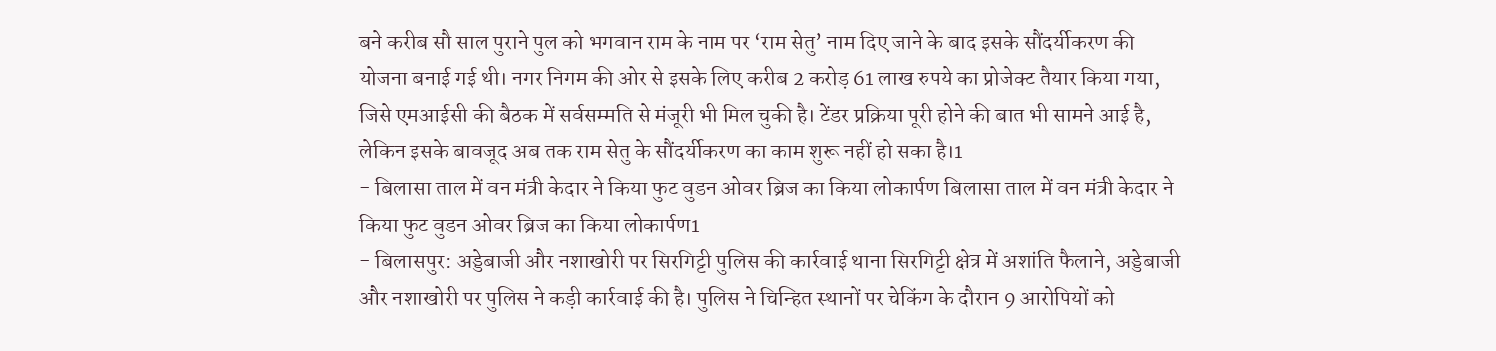बने करीब सौ साल पुराने पुल को भगवान राम के नाम पर ‘राम सेतु’ नाम दिए जाने के बाद इसके सौंदर्यीकरण की योजना बनाई गई थी। नगर निगम की ओर से इसके लिए करीब 2 करोड़ 61 लाख रुपये का प्रोजेक्ट तैयार किया गया, जिसे एमआईसी की बैठक में सर्वसम्मति से मंजूरी भी मिल चुकी है। टेंडर प्रक्रिया पूरी होने की बात भी सामने आई है, लेकिन इसके बावजूद अब तक राम सेतु के सौंदर्यीकरण का काम शुरू नहीं हो सका है।1
- बिलासा ताल में वन मंत्री केदार ने किया फुट वुडन ओवर ब्रिज का किया लोकार्पण बिलासा ताल में वन मंत्री केदार ने किया फुट वुडन ओवर ब्रिज का किया लोकार्पण1
- बिलासपुर: अड्डेबाजी और नशाखोरी पर सिरगिट्टी पुलिस की कार्रवाई थाना सिरगिट्टी क्षेत्र में अशांति फैलाने, अड्डेबाजी और नशाखोरी पर पुलिस ने कड़ी कार्रवाई की है। पुलिस ने चिन्हित स्थानों पर चेकिंग के दौरान 9 आरोपियों को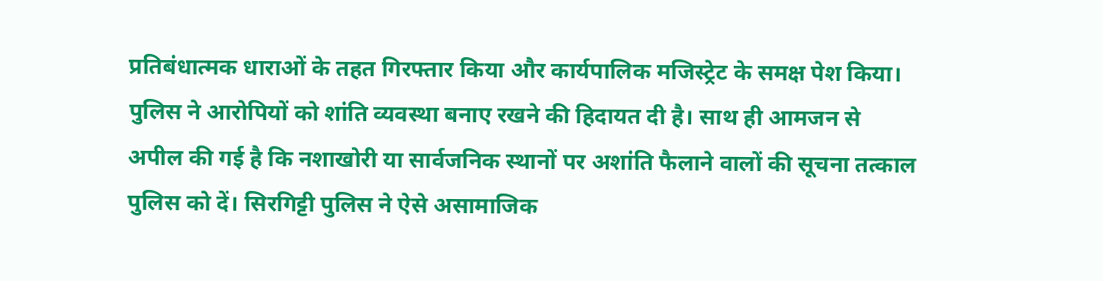प्रतिबंधात्मक धाराओं के तहत गिरफ्तार किया और कार्यपालिक मजिस्ट्रेट के समक्ष पेश किया। पुलिस ने आरोपियों को शांति व्यवस्था बनाए रखने की हिदायत दी है। साथ ही आमजन से अपील की गई है कि नशाखोरी या सार्वजनिक स्थानों पर अशांति फैलाने वालों की सूचना तत्काल पुलिस को दें। सिरगिट्टी पुलिस ने ऐसे असामाजिक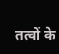तत्वों के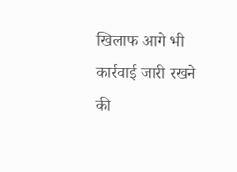खिलाफ आगे भी कार्रवाई जारी रखने की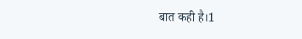बात कही है।1